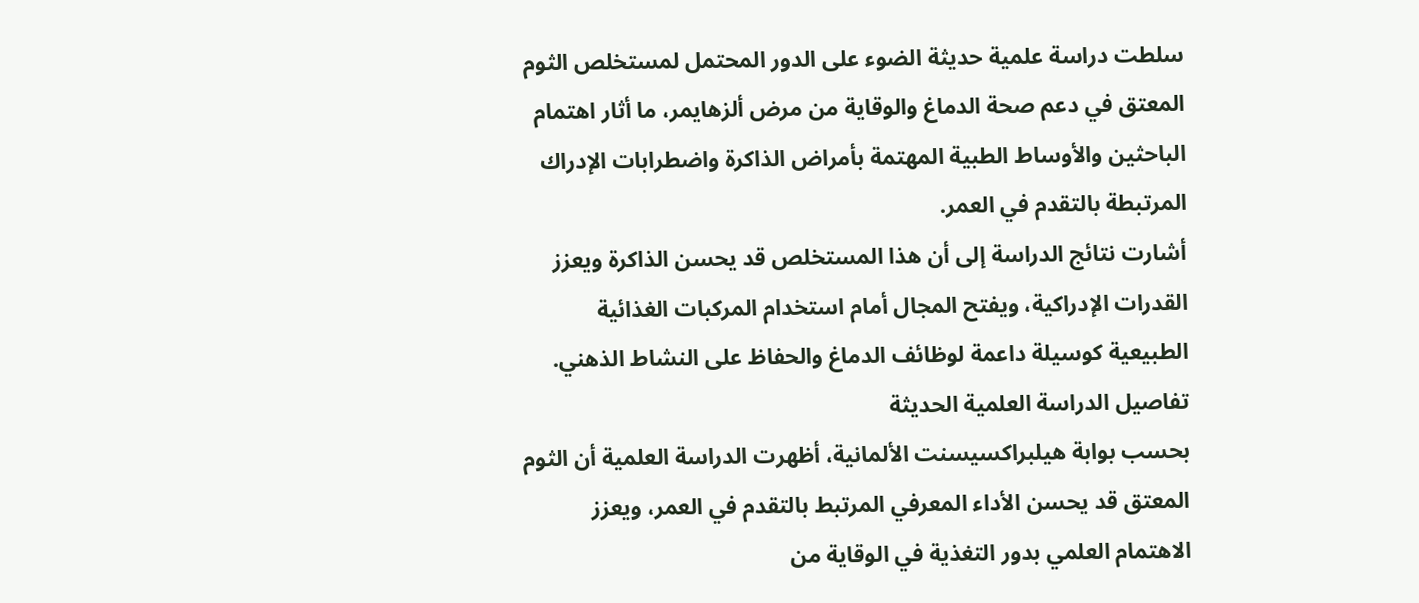سلطت دراسة علمية حديثة الضوء على الدور المحتمل لمستخلص الثوم المعتق في دعم صحة الدماغ والوقاية من مرض ألزهايمر، ما أثار اهتمام الباحثين والأوساط الطبية المهتمة بأمراض الذاكرة واضطرابات الإدراك المرتبطة بالتقدم في العمر.
أشارت نتائج الدراسة إلى أن هذا المستخلص قد يحسن الذاكرة ويعزز القدرات الإدراكية، ويفتح المجال أمام استخدام المركبات الغذائية الطبيعية كوسيلة داعمة لوظائف الدماغ والحفاظ على النشاط الذهني.
تفاصيل الدراسة العلمية الحديثة
بحسب بوابة هيلبراكسيسنت الألمانية، أظهرت الدراسة العلمية أن الثوم المعتق قد يحسن الأداء المعرفي المرتبط بالتقدم في العمر، ويعزز الاهتمام العلمي بدور التغذية في الوقاية من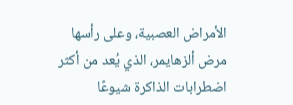الأمراض العصبية، وعلى رأسها مرض ألزهايمر، الذي يُعد من أكثر اضطرابات الذاكرة شيوعًا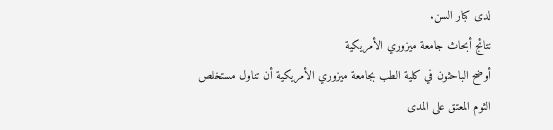لدى كبار السن.
نتائج أبحاث جامعة ميزوري الأمريكية
أوضح الباحثون في كلية الطب بجامعة ميزوري الأمريكية أن تناول مستخلص الثوم المعتق على المدى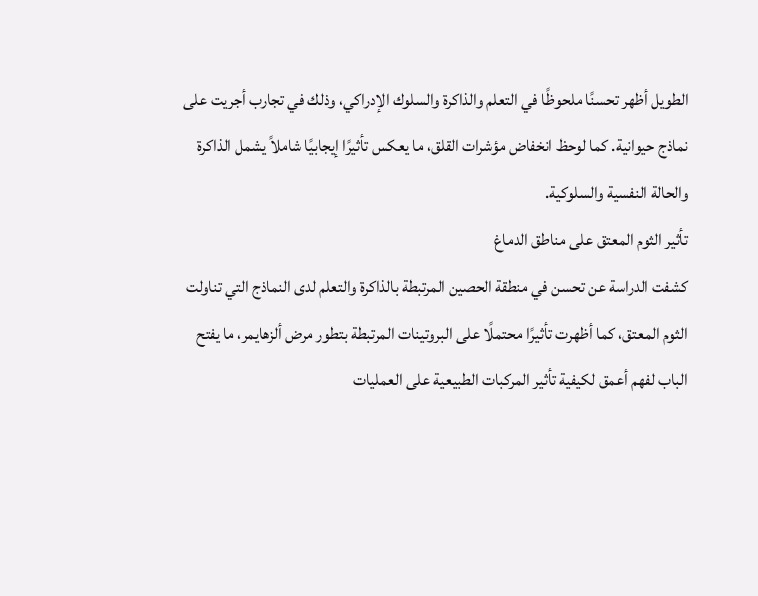الطويل أظهر تحسنًا ملحوظًا في التعلم والذاكرة والسلوك الإدراكي، وذلك في تجارب أجريت على نماذج حيوانية. كما لوحظ انخفاض مؤشرات القلق، ما يعكس تأثيرًا إيجابيًا شاملاً يشمل الذاكرة والحالة النفسية والسلوكية.
تأثير الثوم المعتق على مناطق الدماغ
كشفت الدراسة عن تحسن في منطقة الحصين المرتبطة بالذاكرة والتعلم لدى النماذج التي تناولت الثوم المعتق، كما أظهرت تأثيرًا محتملًا على البروتينات المرتبطة بتطور مرض ألزهايمر، ما يفتح الباب لفهم أعمق لكيفية تأثير المركبات الطبيعية على العمليات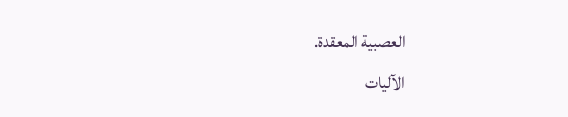العصبية المعقدة.
الآليات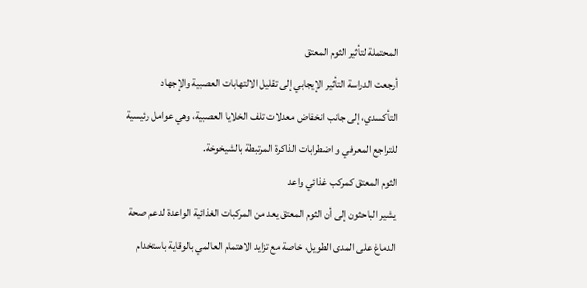المحتملة لتأثير الثوم المعتق
أرجعت الدراسة التأثير الإيجابي إلى تقليل الالتهابات العصبية والإجهاد التأكسدي، إلى جانب انخفاض معدلات تلف الخلايا العصبية، وهي عوامل رئيسية للتراجع المعرفي و اضطرابات الذاكرة المرتبطة بالشيخوخة.
الثوم المعتق كمركب غذائي واعد
يشير الباحثون إلى أن الثوم المعتق يعد من المركبات الغذائية الواعدة لدعم صحة الدماغ على المدى الطويل، خاصة مع تزايد الاهتمام العالمي بالوقاية باستخدام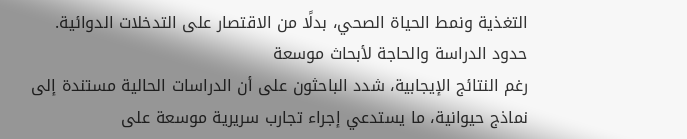التغذية ونمط الحياة الصحي، بدلًا من الاقتصار على التدخلات الدوائية.
حدود الدراسة والحاجة لأبحاث موسعة
رغم النتائج الإيجابية، شدد الباحثون على أن الدراسات الحالية مستندة إلى نماذج حيوانية، ما يستدعي إجراء تجارب سريرية موسعة على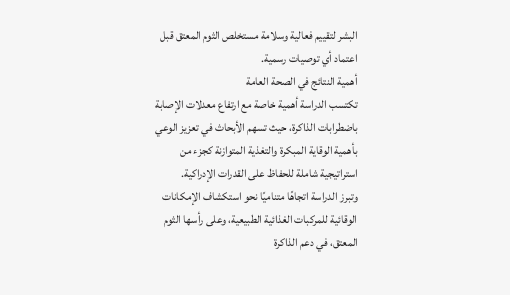البشر لتقييم فعالية وسلامة مستخلص الثوم المعتق قبل اعتماد أي توصيات رسمية.
أهمية النتائج في الصحة العامة
تكتسب الدراسة أهمية خاصة مع ارتفاع معدلات الإصابة باضطرابات الذاكرة، حيث تسهم الأبحاث في تعزيز الوعي بأهمية الوقاية المبكرة والتغذية المتوازنة كجزء من استراتيجية شاملة للحفاظ على القدرات الإدراكية.
وتبرز الدراسة اتجاهًا متناميًا نحو استكشاف الإمكانات الوقائية للمركبات الغذائية الطبيعية، وعلى رأسها الثوم المعتق، في دعم الذاكرة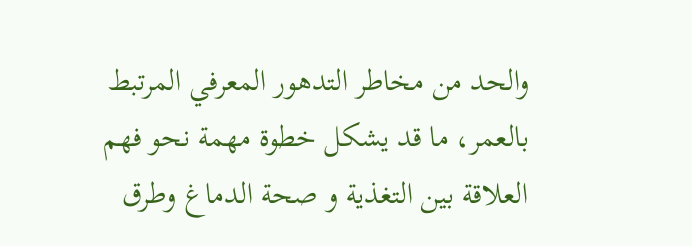والحد من مخاطر التدهور المعرفي المرتبط بالعمر، ما قد يشكل خطوة مهمة نحو فهم العلاقة بين التغذية و صحة الدماغ وطرق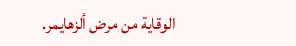الوقاية من مرض ألزهايمر.